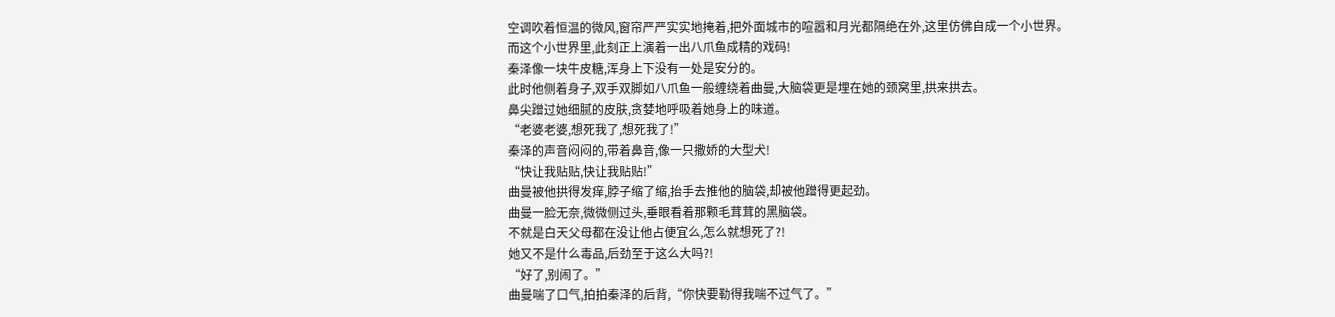空调吹着恒温的微风,窗帘严严实实地掩着,把外面城市的喧嚣和月光都隔绝在外,这里仿佛自成一个小世界。
而这个小世界里,此刻正上演着一出八爪鱼成精的戏码!
秦泽像一块牛皮糖,浑身上下没有一处是安分的。
此时他侧着身子,双手双脚如八爪鱼一般缠绕着曲曼,大脑袋更是埋在她的颈窝里,拱来拱去。
鼻尖蹭过她细腻的皮肤,贪婪地呼吸着她身上的味道。
“老婆老婆,想死我了,想死我了!”
秦泽的声音闷闷的,带着鼻音,像一只撒娇的大型犬!
“快让我贴贴,快让我贴贴!”
曲曼被他拱得发痒,脖子缩了缩,抬手去推他的脑袋,却被他蹭得更起劲。
曲曼一脸无奈,微微侧过头,垂眼看着那颗毛茸茸的黑脑袋。
不就是白天父母都在没让他占便宜么,怎么就想死了?!
她又不是什么毒品,后劲至于这么大吗?!
“好了,别闹了。”
曲曼喘了口气,拍拍秦泽的后背,“你快要勒得我喘不过气了。”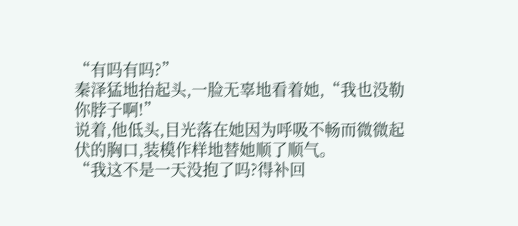“有吗有吗?”
秦泽猛地抬起头,一脸无辜地看着她,“我也没勒你脖子啊!”
说着,他低头,目光落在她因为呼吸不畅而微微起伏的胸口,装模作样地替她顺了顺气。
“我这不是一天没抱了吗?得补回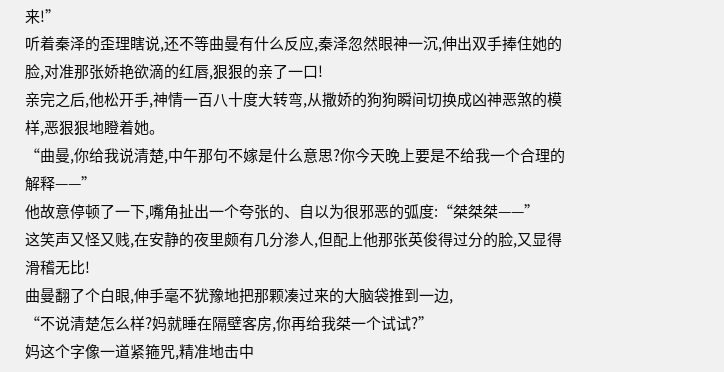来!”
听着秦泽的歪理瞎说,还不等曲曼有什么反应,秦泽忽然眼神一沉,伸出双手捧住她的脸,对准那张娇艳欲滴的红唇,狠狠的亲了一口!
亲完之后,他松开手,神情一百八十度大转弯,从撒娇的狗狗瞬间切换成凶神恶煞的模样,恶狠狠地瞪着她。
“曲曼,你给我说清楚,中午那句不嫁是什么意思?你今天晚上要是不给我一个合理的解释——”
他故意停顿了一下,嘴角扯出一个夸张的、自以为很邪恶的弧度:“桀桀桀——”
这笑声又怪又贱,在安静的夜里颇有几分渗人,但配上他那张英俊得过分的脸,又显得滑稽无比!
曲曼翻了个白眼,伸手毫不犹豫地把那颗凑过来的大脑袋推到一边,
“不说清楚怎么样?妈就睡在隔壁客房,你再给我桀一个试试?”
妈这个字像一道紧箍咒,精准地击中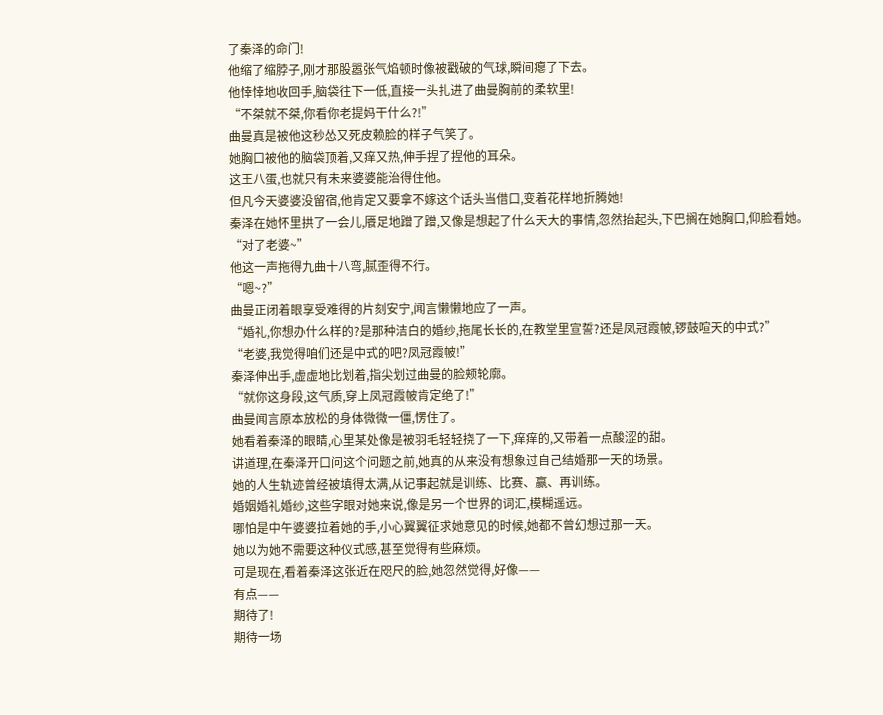了秦泽的命门!
他缩了缩脖子,刚才那股嚣张气焰顿时像被戳破的气球,瞬间瘪了下去。
他悻悻地收回手,脑袋往下一低,直接一头扎进了曲曼胸前的柔软里!
“不桀就不桀,你看你老提妈干什么?!”
曲曼真是被他这秒怂又死皮赖脸的样子气笑了。
她胸口被他的脑袋顶着,又痒又热,伸手捏了捏他的耳朵。
这王八蛋,也就只有未来婆婆能治得住他。
但凡今天婆婆没留宿,他肯定又要拿不嫁这个话头当借口,变着花样地折腾她!
秦泽在她怀里拱了一会儿,餍足地蹭了蹭,又像是想起了什么天大的事情,忽然抬起头,下巴搁在她胸口,仰脸看她。
“对了老婆~”
他这一声拖得九曲十八弯,腻歪得不行。
“嗯~?”
曲曼正闭着眼享受难得的片刻安宁,闻言懒懒地应了一声。
“婚礼,你想办什么样的?是那种洁白的婚纱,拖尾长长的,在教堂里宣誓?还是凤冠霞帔,锣鼓喧天的中式?”
“老婆,我觉得咱们还是中式的吧?凤冠霞帔!”
秦泽伸出手,虚虚地比划着,指尖划过曲曼的脸颊轮廓。
“就你这身段,这气质,穿上凤冠霞帔肯定绝了!”
曲曼闻言原本放松的身体微微一僵,愣住了。
她看着秦泽的眼睛,心里某处像是被羽毛轻轻挠了一下,痒痒的,又带着一点酸涩的甜。
讲道理,在秦泽开口问这个问题之前,她真的从来没有想象过自己结婚那一天的场景。
她的人生轨迹曾经被填得太满,从记事起就是训练、比赛、赢、再训练。
婚姻婚礼婚纱,这些字眼对她来说,像是另一个世界的词汇,模糊遥远。
哪怕是中午婆婆拉着她的手,小心翼翼征求她意见的时候,她都不曾幻想过那一天。
她以为她不需要这种仪式感,甚至觉得有些麻烦。
可是现在,看着秦泽这张近在咫尺的脸,她忽然觉得,好像——
有点——
期待了!
期待一场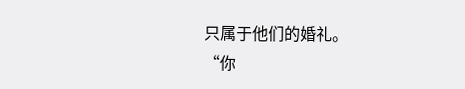只属于他们的婚礼。
“你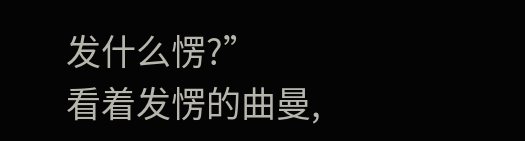发什么愣?”
看着发愣的曲曼,